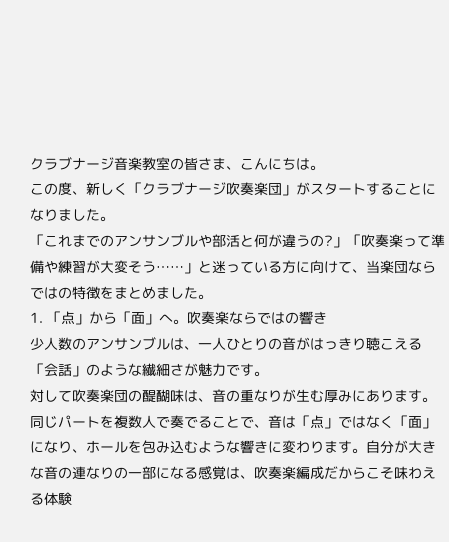クラブナージ音楽教室の皆さま、こんにちは。
この度、新しく「クラブナージ吹奏楽団」がスタートすることになりました。
「これまでのアンサンブルや部活と何が違うの?」「吹奏楽って準備や練習が大変そう……」と迷っている方に向けて、当楽団ならではの特徴をまとめました。
1. 「点」から「面」へ。吹奏楽ならではの響き
少人数のアンサンブルは、一人ひとりの音がはっきり聴こえる「会話」のような繊細さが魅力です。
対して吹奏楽団の醍醐味は、音の重なりが生む厚みにあります。
同じパートを複数人で奏でることで、音は「点」ではなく「面」になり、ホールを包み込むような響きに変わります。自分が大きな音の連なりの一部になる感覚は、吹奏楽編成だからこそ味わえる体験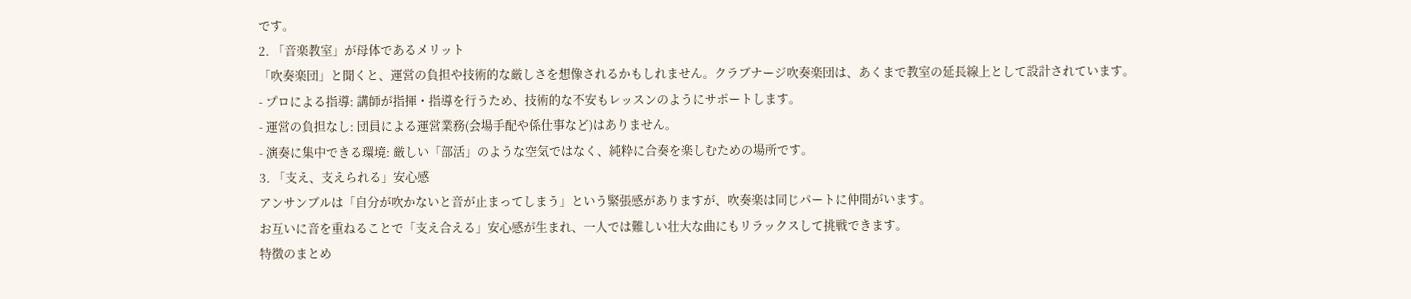です。
2. 「音楽教室」が母体であるメリット
「吹奏楽団」と聞くと、運営の負担や技術的な厳しさを想像されるかもしれません。クラブナージ吹奏楽団は、あくまで教室の延長線上として設計されています。
- プロによる指導: 講師が指揮・指導を行うため、技術的な不安もレッスンのようにサポートします。
- 運営の負担なし: 団員による運営業務(会場手配や係仕事など)はありません。
- 演奏に集中できる環境: 厳しい「部活」のような空気ではなく、純粋に合奏を楽しむための場所です。
3. 「支え、支えられる」安心感
アンサンブルは「自分が吹かないと音が止まってしまう」という緊張感がありますが、吹奏楽は同じパートに仲間がいます。
お互いに音を重ねることで「支え合える」安心感が生まれ、一人では難しい壮大な曲にもリラックスして挑戦できます。
特徴のまとめ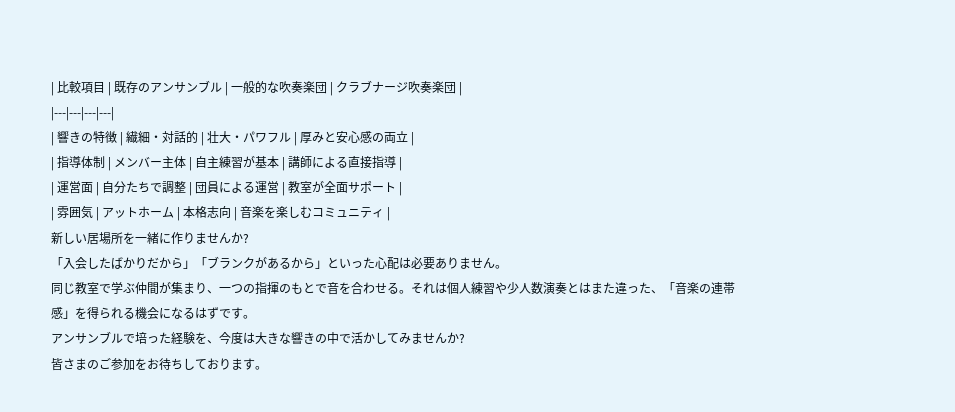| 比較項目 | 既存のアンサンブル | 一般的な吹奏楽団 | クラブナージ吹奏楽団 |
|---|---|---|---|
| 響きの特徴 | 繊細・対話的 | 壮大・パワフル | 厚みと安心感の両立 |
| 指導体制 | メンバー主体 | 自主練習が基本 | 講師による直接指導 |
| 運営面 | 自分たちで調整 | 団員による運営 | 教室が全面サポート |
| 雰囲気 | アットホーム | 本格志向 | 音楽を楽しむコミュニティ |
新しい居場所を一緒に作りませんか?
「入会したばかりだから」「ブランクがあるから」といった心配は必要ありません。
同じ教室で学ぶ仲間が集まり、一つの指揮のもとで音を合わせる。それは個人練習や少人数演奏とはまた違った、「音楽の連帯感」を得られる機会になるはずです。
アンサンブルで培った経験を、今度は大きな響きの中で活かしてみませんか?
皆さまのご参加をお待ちしております。